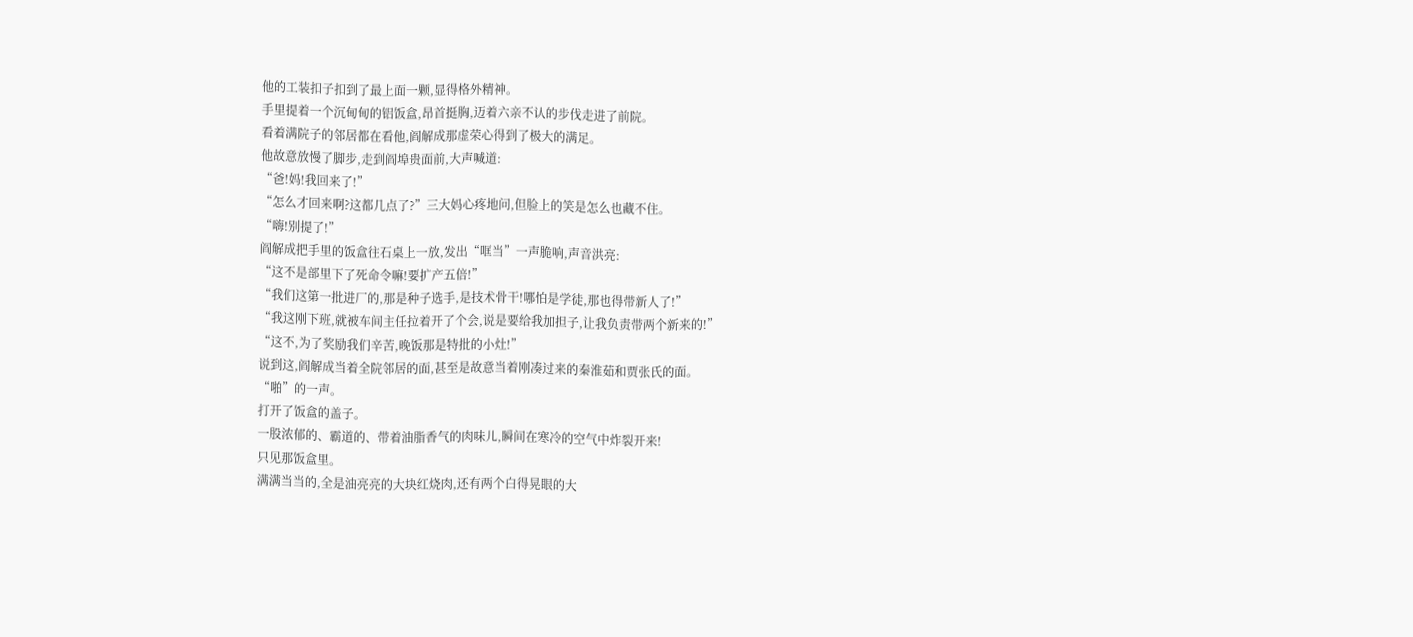他的工装扣子扣到了最上面一颗,显得格外精神。
手里提着一个沉甸甸的铝饭盒,昂首挺胸,迈着六亲不认的步伐走进了前院。
看着满院子的邻居都在看他,阎解成那虚荣心得到了极大的满足。
他故意放慢了脚步,走到阎埠贵面前,大声喊道:
“爸!妈!我回来了!”
“怎么才回来啊?这都几点了?”三大妈心疼地问,但脸上的笑是怎么也藏不住。
“嗨!别提了!”
阎解成把手里的饭盒往石桌上一放,发出“哐当”一声脆响,声音洪亮:
“这不是部里下了死命令嘛!要扩产五倍!”
“我们这第一批进厂的,那是种子选手,是技术骨干!哪怕是学徒,那也得带新人了!”
“我这刚下班,就被车间主任拉着开了个会,说是要给我加担子,让我负责带两个新来的!”
“这不,为了奖励我们辛苦,晚饭那是特批的小灶!”
说到这,阎解成当着全院邻居的面,甚至是故意当着刚凑过来的秦淮茹和贾张氏的面。
“啪”的一声。
打开了饭盒的盖子。
一股浓郁的、霸道的、带着油脂香气的肉味儿,瞬间在寒冷的空气中炸裂开来!
只见那饭盒里。
满满当当的,全是油亮亮的大块红烧肉,还有两个白得晃眼的大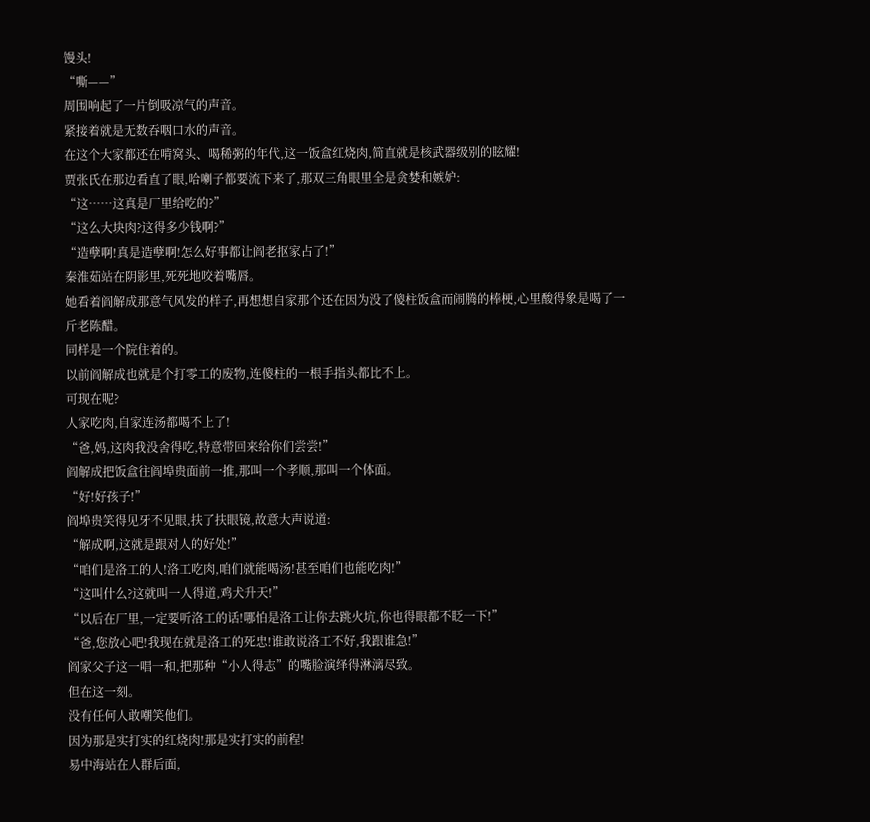馒头!
“嘶——”
周围响起了一片倒吸凉气的声音。
紧接着就是无数吞咽口水的声音。
在这个大家都还在啃窝头、喝稀粥的年代,这一饭盒红烧肉,简直就是核武器级别的眩耀!
贾张氏在那边看直了眼,哈喇子都要流下来了,那双三角眼里全是贪婪和嫉妒:
“这……这真是厂里给吃的?”
“这么大块肉?这得多少钱啊?”
“造孽啊!真是造孽啊!怎么好事都让阎老抠家占了!”
秦淮茹站在阴影里,死死地咬着嘴唇。
她看着阎解成那意气风发的样子,再想想自家那个还在因为没了傻柱饭盒而闹腾的棒梗,心里酸得象是喝了一斤老陈醋。
同样是一个院住着的。
以前阎解成也就是个打零工的废物,连傻柱的一根手指头都比不上。
可现在呢?
人家吃肉,自家连汤都喝不上了!
“爸,妈,这肉我没舍得吃,特意带回来给你们尝尝!”
阎解成把饭盒往阎埠贵面前一推,那叫一个孝顺,那叫一个体面。
“好!好孩子!”
阎埠贵笑得见牙不见眼,扶了扶眼镜,故意大声说道:
“解成啊,这就是跟对人的好处!”
“咱们是洛工的人!洛工吃肉,咱们就能喝汤!甚至咱们也能吃肉!”
“这叫什么?这就叫一人得道,鸡犬升天!”
“以后在厂里,一定要听洛工的话!哪怕是洛工让你去跳火坑,你也得眼都不眨一下!”
“爸,您放心吧!我现在就是洛工的死忠!谁敢说洛工不好,我跟谁急!”
阎家父子这一唱一和,把那种“小人得志”的嘴脸演绎得淋漓尽致。
但在这一刻。
没有任何人敢嘲笑他们。
因为那是实打实的红烧肉!那是实打实的前程!
易中海站在人群后面,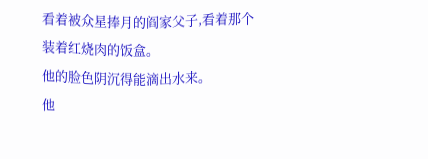看着被众星捧月的阎家父子,看着那个装着红烧肉的饭盒。
他的脸色阴沉得能滴出水来。
他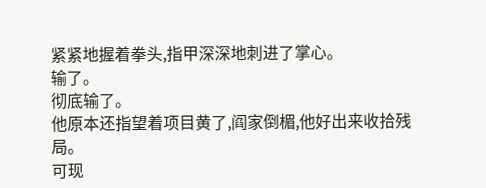紧紧地握着拳头,指甲深深地刺进了掌心。
输了。
彻底输了。
他原本还指望着项目黄了,阎家倒楣,他好出来收拾残局。
可现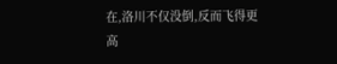在,洛川不仅没倒,反而飞得更高